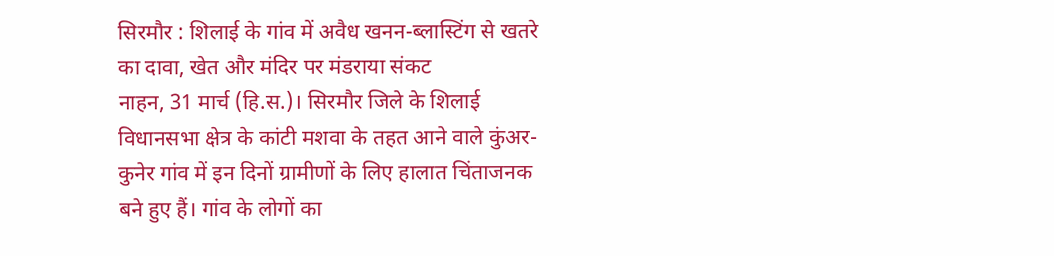सिरमौर : शिलाई के गांव में अवैध खनन-ब्लास्टिंग से खतरे का दावा, खेत और मंदिर पर मंडराया संकट
नाहन, 31 मार्च (हि.स.)। सिरमौर जिले के शिलाई विधानसभा क्षेत्र के कांटी मशवा के तहत आने वाले कुंअर-कुनेर गांव में इन दिनों ग्रामीणों के लिए हालात चिंताजनक बने हुए हैं। गांव के लोगों का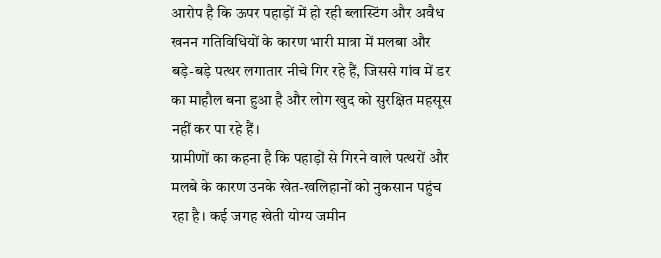आरोप है कि ऊपर पहाड़ों में हो रही ब्लास्टिंग और अवैध खनन गतिविधियों के कारण भारी मात्रा में मलबा और बड़े-बड़े पत्थर लगातार नीचे गिर रहे हैं, जिससे गांव में डर का माहौल बना हुआ है और लोग खुद को सुरक्षित महसूस नहीं कर पा रहे हैं।
ग्रामीणों का कहना है कि पहाड़ों से गिरने वाले पत्थरों और मलबे के कारण उनके खेत-खलिहानों को नुकसान पहुंच रहा है। कई जगह खेती योग्य जमीन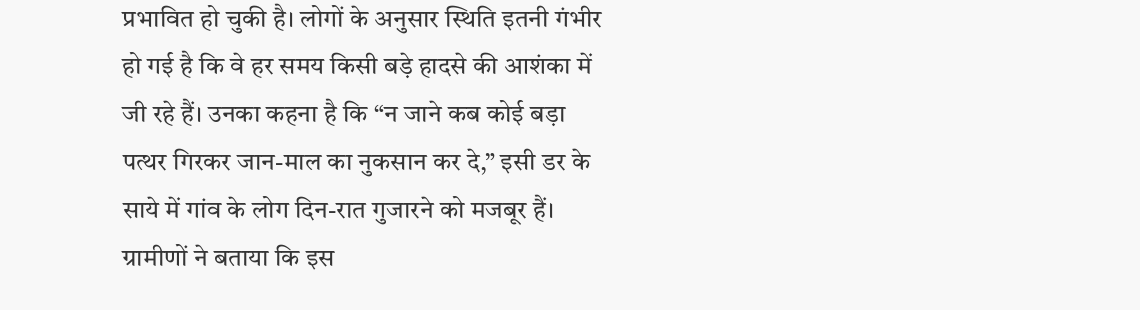प्रभावित हो चुकी है। लोगों के अनुसार स्थिति इतनी गंभीर हो गई है कि वे हर समय किसी बड़े हादसे की आशंका में जी रहे हैं। उनका कहना है कि “न जाने कब कोई बड़ा पत्थर गिरकर जान-माल का नुकसान कर दे,” इसी डर के साये में गांव के लोग दिन-रात गुजारने को मजबूर हैं।
ग्रामीणों ने बताया कि इस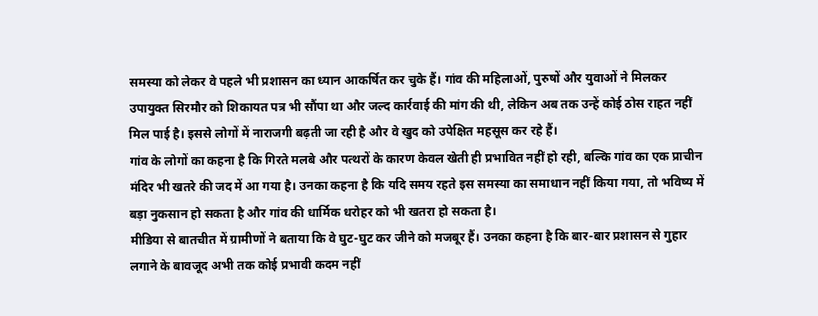समस्या को लेकर वे पहले भी प्रशासन का ध्यान आकर्षित कर चुके हैं। गांव की महिलाओं, पुरुषों और युवाओं ने मिलकर उपायुक्त सिरमौर को शिकायत पत्र भी सौंपा था और जल्द कार्रवाई की मांग की थी, लेकिन अब तक उन्हें कोई ठोस राहत नहीं मिल पाई है। इससे लोगों में नाराजगी बढ़ती जा रही है और वे खुद को उपेक्षित महसूस कर रहे हैं।
गांव के लोगों का कहना है कि गिरते मलबे और पत्थरों के कारण केवल खेती ही प्रभावित नहीं हो रही, बल्कि गांव का एक प्राचीन मंदिर भी खतरे की जद में आ गया है। उनका कहना है कि यदि समय रहते इस समस्या का समाधान नहीं किया गया, तो भविष्य में बड़ा नुकसान हो सकता है और गांव की धार्मिक धरोहर को भी खतरा हो सकता है।
मीडिया से बातचीत में ग्रामीणों ने बताया कि वे घुट-घुट कर जीने को मजबूर हैं। उनका कहना है कि बार-बार प्रशासन से गुहार लगाने के बावजूद अभी तक कोई प्रभावी कदम नहीं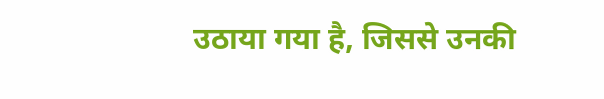उठाया गया है, जिससे उनकी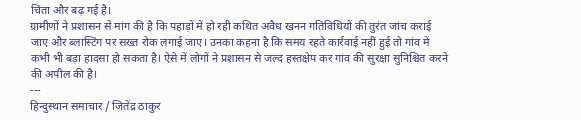चिंता और बढ़ गई है।
ग्रामीणों ने प्रशासन से मांग की है कि पहाड़ों में हो रही कथित अवैध खनन गतिविधियों की तुरंत जांच कराई जाए और ब्लास्टिंग पर सख्त रोक लगाई जाए। उनका कहना है कि समय रहते कार्रवाई नहीं हुई तो गांव में कभी भी बड़ा हादसा हो सकता है। ऐसे में लोगों ने प्रशासन से जल्द हस्तक्षेप कर गांव की सुरक्षा सुनिश्चित करने की अपील की है।
---
हिन्दुस्थान समाचार / जितेंद्र ठाकुर